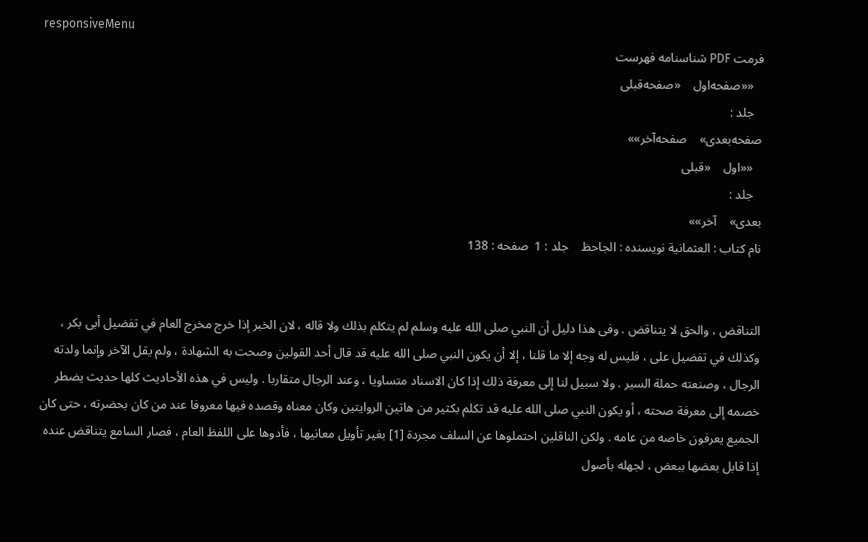responsiveMenu
فرمت PDF شناسنامه فهرست
   ««صفحه‌اول    «صفحه‌قبلی
   جلد :
صفحه‌بعدی»    صفحه‌آخر»»
   ««اول    «قبلی
   جلد :
بعدی»    آخر»»
نام کتاب : العثمانية نویسنده : الجاحظ    جلد : 1  صفحه : 138


التناقض ، والحق لا يتناقض . وفى هذا دليل أن النبي صلى الله عليه وسلم لم يتكلم بذلك ولا قاله ، لان الخبر إذا خرج مخرج العام في تفضيل أبى بكر ، وكذلك في تفضيل على ، فليس له وجه إلا ما قلنا ، إلا أن يكون النبي صلى الله عليه قد قال أحد القولين وصحت به الشهادة ، ولم يقل الآخر وإنما ولدته الرجال ، وصنعته حملة السير . ولا سبيل لنا إلى معرفة ذلك إذا كان الاسناد متساويا ، وعند الرجال متقاربا . وليس في هذه الأحاديث كلها حديث يضطر خصمه إلى معرفة صحته ، أو يكون النبي صلى الله عليه قد تكلم بكثير من هاتين الروايتين وكان معناه وقصده فيها معروفا عند من كان بحضرته ، حتى كان الجميع يعرفون خاصه من عامه . ولكن الناقلين احتملوها عن السلف مجردة [1] بغير تأويل معانيها ، فأدوها على اللفظ العام ، فصار السامع يتناقض عنده إذا قابل بعضها ببعض ، لجهله بأصول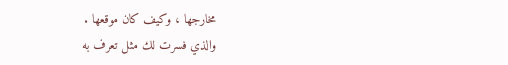مخارجها ، وكيف كان موقعها .
والذي فسرت لك مثل تعرف به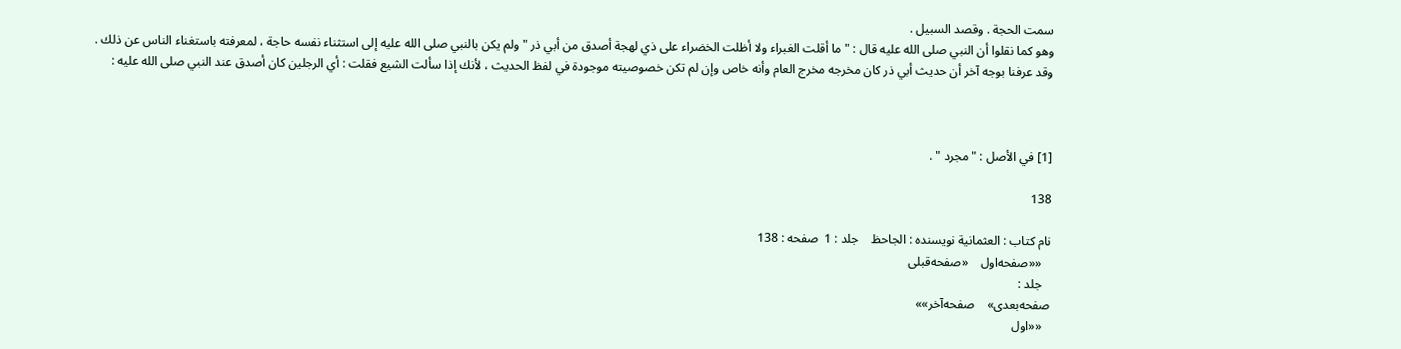سمت الحجة . وقصد السبيل .
وهو كما نقلوا أن النبي صلى الله عليه قال : " ما أقلت الغبراء ولا أظلت الخضراء على ذي لهجة أصدق من أبي ذر " ولم يكن بالنبي صلى الله عليه إلى استثناء نفسه حاجة ، لمعرفته باستغناء الناس عن ذلك .
وقد عرفنا بوجه آخر أن حديث أبي ذر كان مخرجه مخرج العام وأنه خاص وإن لم تكن خصوصيته موجودة في لفظ الحديث ، لأنك إذا سألت الشيع فقلت : أي الرجلين كان أصدق عند النبي صلى الله عليه :



[1] في الأصل : " مجرد " .

138

نام کتاب : العثمانية نویسنده : الجاحظ    جلد : 1  صفحه : 138
   ««صفحه‌اول    «صفحه‌قبلی
   جلد :
صفحه‌بعدی»    صفحه‌آخر»»
   ««اول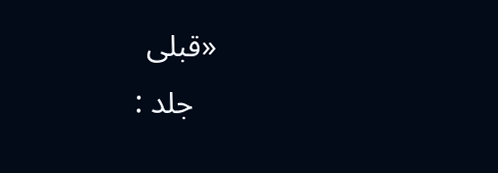«قبلی
   جلد :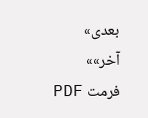بعدی»    آخر»»
فرمت PDF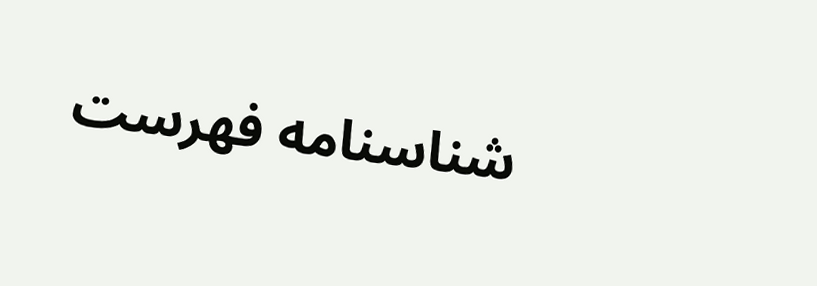شناسنامه فهرست